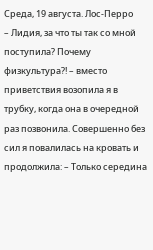Среда, 19 августа. Лос-Перро
– Лидия, за что ты так со мной поступила? Почему физкультура?! – вместо приветствия возопила я в трубку, когда она в очередной раз позвонила. Совершенно без сил я повалилась на кровать и продолжила: – Только середина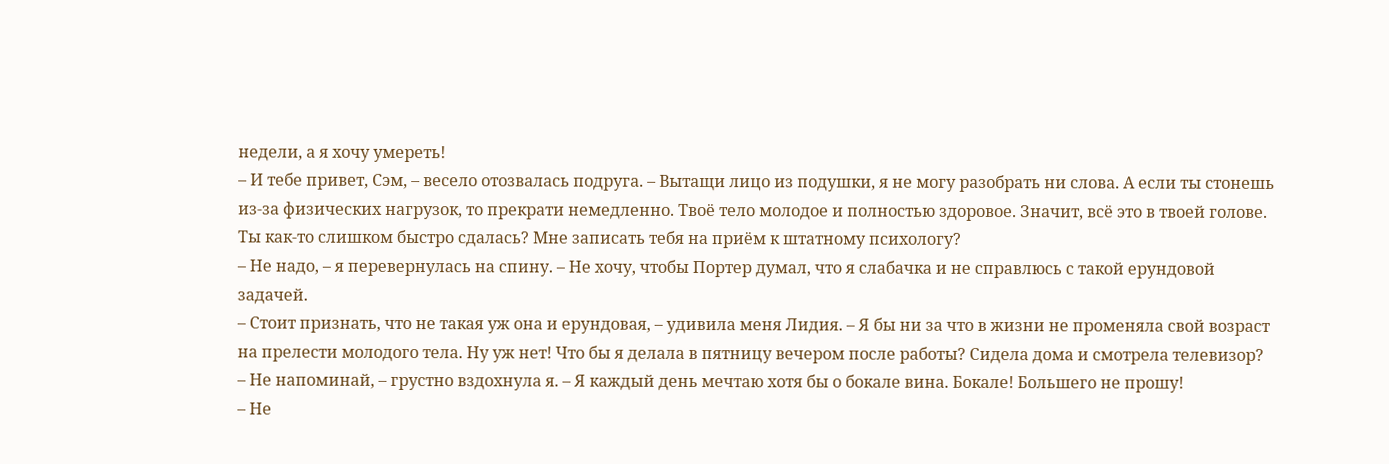недели, а я хочу умереть!
– И тебе привет, Сэм, – весело отозвалась подруга. – Вытащи лицо из подушки, я не могу разобрать ни слова. А если ты стонешь из-за физических нагрузок, то прекрати немедленно. Твоё тело молодое и полностью здоровое. Значит, всё это в твоей голове. Ты как-то слишком быстро сдалась? Мне записать тебя на приём к штатному психологу?
– Не надо, – я перевернулась на спину. – Не хочу, чтобы Портер думал, что я слабачка и не справлюсь с такой ерундовой задачей.
– Стоит признать, что не такая уж она и ерундовая, – удивила меня Лидия. – Я бы ни за что в жизни не променяла свой возраст на прелести молодого тела. Ну уж нет! Что бы я делала в пятницу вечером после работы? Сидела дома и смотрела телевизор?
– Не напоминай, – грустно вздохнула я. – Я каждый день мечтаю хотя бы о бокале вина. Бокале! Большего не прошу!
– Не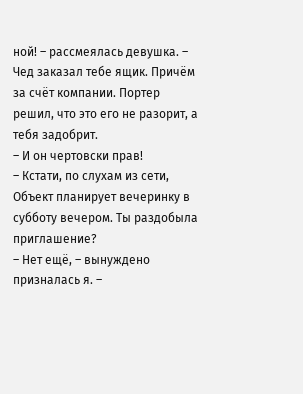ной! – рассмеялась девушка. – Чед заказал тебе ящик. Причём за счёт компании. Портер решил, что это его не разорит, а тебя задобрит.
– И он чертовски прав!
– Кстати, по слухам из сети, Объект планирует вечеринку в субботу вечером. Ты раздобыла приглашение?
– Нет ещё, – вынуждено призналась я. –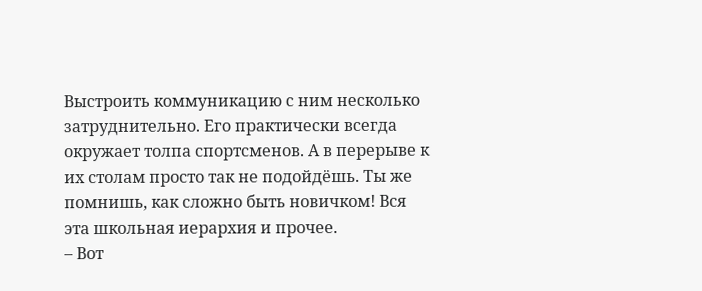Выстроить коммуникацию с ним несколько затруднительно. Его практически всегда окружает толпа спортсменов. А в перерыве к их столам просто так не подойдёшь. Ты же помнишь, как сложно быть новичком! Вся эта школьная иерархия и прочее.
– Вот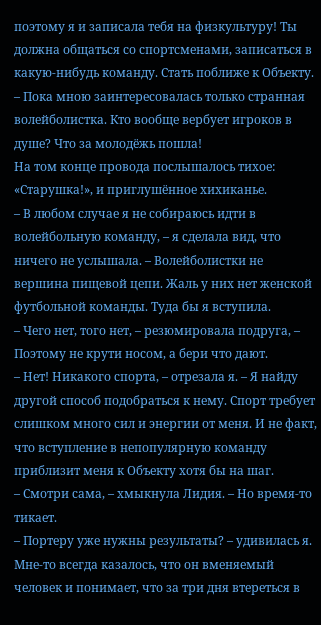поэтому я и записала тебя на физкультуру! Ты должна общаться со спортсменами, записаться в какую-нибудь команду. Стать поближе к Объекту.
– Пока мною заинтересовалась только странная волейболистка. Кто вообще вербует игроков в душе? Что за молодёжь пошла!
На том конце провода послышалось тихое: «Старушка!», и приглушённое хихиканье.
– В любом случае я не собираюсь идти в волейбольную команду, – я сделала вид, что ничего не услышала. – Волейболистки не вершина пищевой цепи. Жаль у них нет женской футбольной команды. Туда бы я вступила.
– Чего нет, того нет, – резюмировала подруга, – Поэтому не крути носом, а бери что дают.
– Нет! Никакого спорта, – отрезала я. – Я найду другой способ подобраться к нему. Спорт требует слишком много сил и энергии от меня. И не факт, что вступление в непопулярную команду приблизит меня к Объекту хотя бы на шаг.
– Смотри сама, – хмыкнула Лидия. – Но время-то тикает.
– Портеру уже нужны результаты? – удивилась я. Мне-то всегда казалось, что он вменяемый человек и понимает, что за три дня втереться в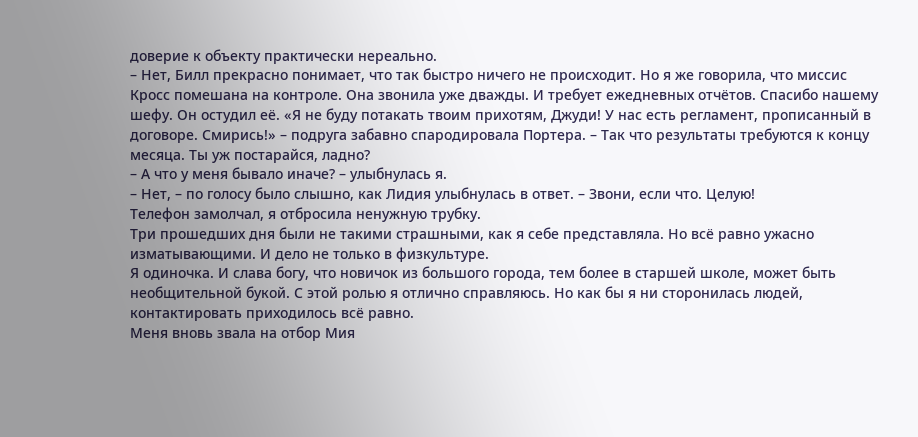доверие к объекту практически нереально.
– Нет, Билл прекрасно понимает, что так быстро ничего не происходит. Но я же говорила, что миссис Кросс помешана на контроле. Она звонила уже дважды. И требует ежедневных отчётов. Спасибо нашему шефу. Он остудил её. «Я не буду потакать твоим прихотям, Джуди! У нас есть регламент, прописанный в договоре. Смирись!» – подруга забавно спародировала Портера. – Так что результаты требуются к концу месяца. Ты уж постарайся, ладно?
– А что у меня бывало иначе? – улыбнулась я.
– Нет, – по голосу было слышно, как Лидия улыбнулась в ответ. – Звони, если что. Целую!
Телефон замолчал, я отбросила ненужную трубку.
Три прошедших дня были не такими страшными, как я себе представляла. Но всё равно ужасно изматывающими. И дело не только в физкультуре.
Я одиночка. И слава богу, что новичок из большого города, тем более в старшей школе, может быть необщительной букой. С этой ролью я отлично справляюсь. Но как бы я ни сторонилась людей, контактировать приходилось всё равно.
Меня вновь звала на отбор Мия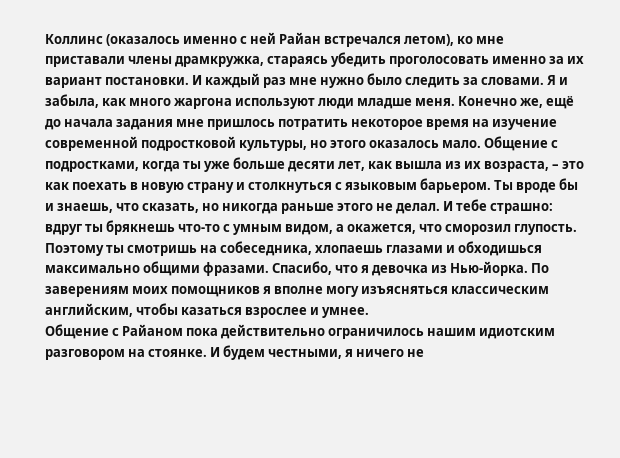Коллинс (оказалось именно с ней Райан встречался летом), ко мне приставали члены драмкружка, стараясь убедить проголосовать именно за их вариант постановки. И каждый раз мне нужно было следить за словами. Я и забыла, как много жаргона используют люди младше меня. Конечно же, ещё до начала задания мне пришлось потратить некоторое время на изучение современной подростковой культуры, но этого оказалось мало. Общение с подростками, когда ты уже больше десяти лет, как вышла из их возраста, – это как поехать в новую страну и столкнуться с языковым барьером. Ты вроде бы и знаешь, что сказать, но никогда раньше этого не делал. И тебе страшно: вдруг ты брякнешь что-то с умным видом, а окажется, что сморозил глупость. Поэтому ты смотришь на собеседника, хлопаешь глазами и обходишься максимально общими фразами. Спасибо, что я девочка из Нью-йорка. По заверениям моих помощников я вполне могу изъясняться классическим английским, чтобы казаться взрослее и умнее.
Общение с Райаном пока действительно ограничилось нашим идиотским разговором на стоянке. И будем честными, я ничего не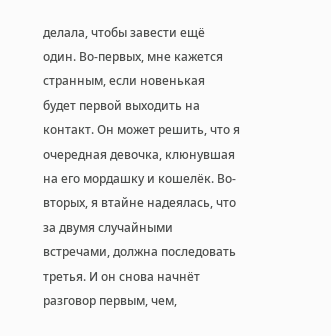делала, чтобы завести ещё один. Во-первых, мне кажется странным, если новенькая будет первой выходить на контакт. Он может решить, что я очередная девочка, клюнувшая на его мордашку и кошелёк. Во-вторых, я втайне надеялась, что за двумя случайными встречами, должна последовать третья. И он снова начнёт разговор первым, чем,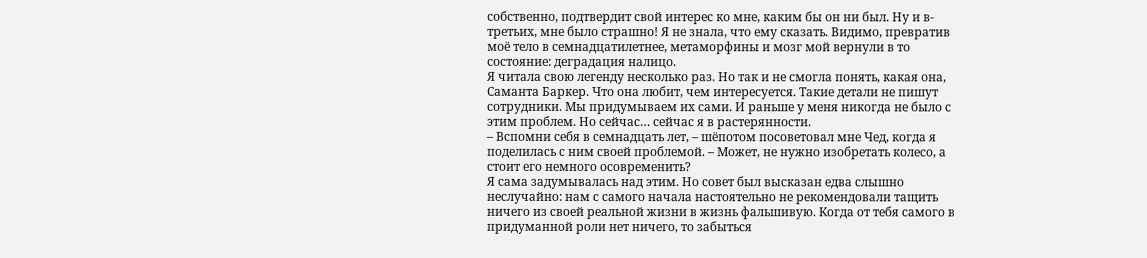собственно, подтвердит свой интерес ко мне, каким бы он ни был. Ну и в-третьих, мне было страшно! Я не знала, что ему сказать. Видимо, превратив моё тело в семнадцатилетнее, метаморфины и мозг мой вернули в то состояние: деградация налицо.
Я читала свою легенду несколько раз. Но так и не смогла понять, какая она, Саманта Баркер. Что она любит, чем интересуется. Такие детали не пишут сотрудники. Мы придумываем их сами. И раньше у меня никогда не было с этим проблем. Но сейчас… сейчас я в растерянности.
– Вспомни себя в семнадцать лет, – шёпотом посоветовал мне Чед, когда я поделилась с ним своей проблемой. – Может, не нужно изобретать колесо, а стоит его немного осовременить?
Я сама задумывалась над этим. Но совет был высказан едва слышно неслучайно: нам с самого начала настоятельно не рекомендовали тащить ничего из своей реальной жизни в жизнь фальшивую. Когда от тебя самого в придуманной роли нет ничего, то забыться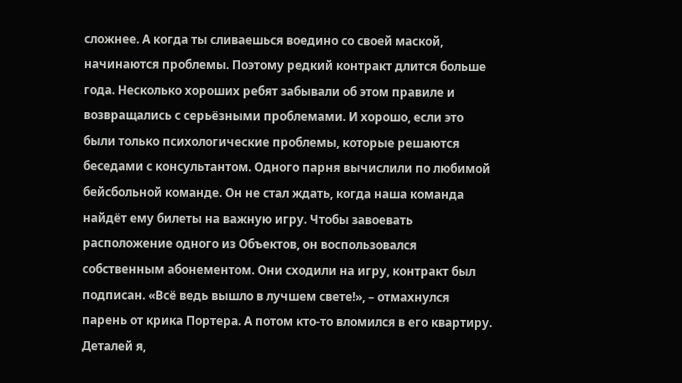сложнее. А когда ты сливаешься воедино со своей маской, начинаются проблемы. Поэтому редкий контракт длится больше года. Несколько хороших ребят забывали об этом правиле и возвращались с серьёзными проблемами. И хорошо, если это были только психологические проблемы, которые решаются беседами с консультантом. Одного парня вычислили по любимой бейсбольной команде. Он не стал ждать, когда наша команда найдёт ему билеты на важную игру. Чтобы завоевать расположение одного из Объектов, он воспользовался собственным абонементом. Они сходили на игру, контракт был подписан. «Всё ведь вышло в лучшем свете!», – отмахнулся парень от крика Портера. А потом кто-то вломился в его квартиру. Деталей я,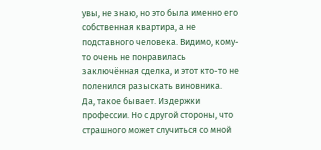увы, не знаю, но это была именно его собственная квартира, а не подставного человека. Видимо, кому-то очень не понравилась заключённая сделка, и этот кто-то не поленился разыскать виновника.
Да, такое бывает. Издержки профессии. Но с другой стороны, что страшного может случиться со мной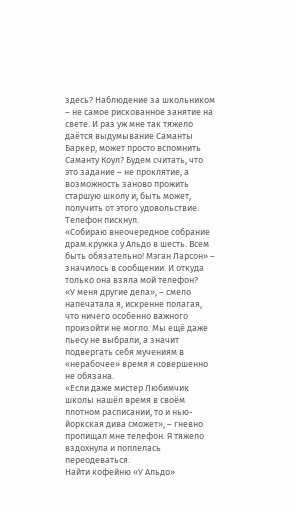здесь? Наблюдение за школьником – не самое рискованное занятие на свете. И раз уж мне так тяжело даётся выдумывание Саманты Баркер, может просто вспомнить Саманту Коул? Будем считать, что это задание – не проклятие, а возможность заново прожить старшую школу и, быть может, получить от этого удовольствие.
Телефон пискнул.
«Собираю внеочередное собрание драм.кружка у Альдо в шесть. Всем быть обязательно! Мэган Ларсон» – значилось в сообщении. И откуда только она взяла мой телефон?
«У меня другие дела», – смело напечатала я, искренне полагая, что ничего особенно важного произойти не могло. Мы ещё даже пьесу не выбрали, а значит подвергать себя мучениям в «нерабочее» время я совершенно не обязана.
«Если даже мистер Любимчик школы нашёл время в своём плотном расписании, то и нью-йоркская дива сможет», – гневно пропищал мне телефон. Я тяжело вздохнула и поплелась переодеваться.
Найти кофейню «У Альдо»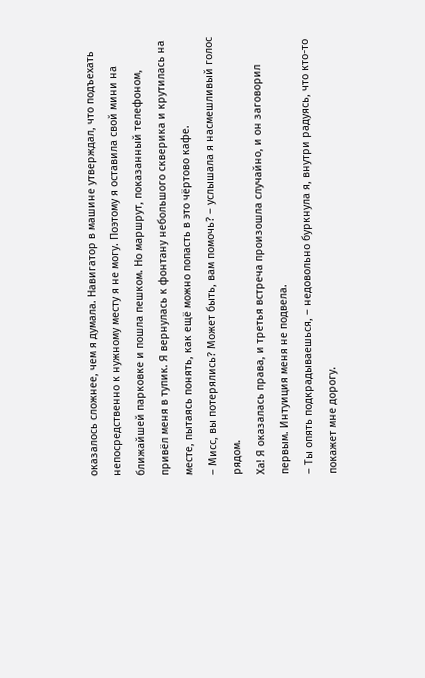оказалось сложнее, чем я думала. Навигатор в машине утверждал, что подъехать непосредственно к нужному месту я не могу. Поэтому я оставила свой мини на ближайшей парковке и пошла пешком. Но маршрут, показанный телефоном, привёл меня в тупик. Я вернулась к фонтану небольшого скверика и крутилась на месте, пытаясь понять, как ещё можно попасть в это чёртово кафе.
– Мисс, вы потерялись? Может быть, вам помочь? – услышала я насмешливый голос рядом.
Ха! Я оказалась права, и третья встреча произошла случайно, и он заговорил первым. Интуиция меня не подвела.
– Ты опять подкрадываешься, – недовольно буркнула я, внутри радуясь, что кто-то покажет мне дорогу.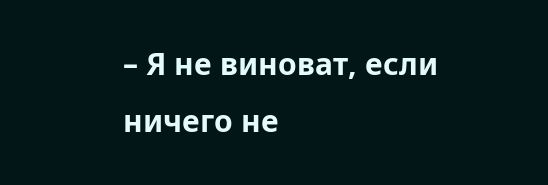– Я не виноват, если ничего не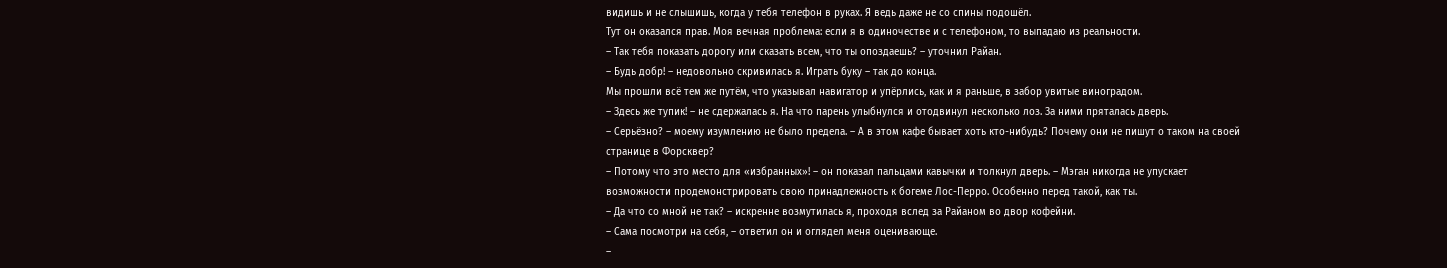видишь и не слышишь, когда у тебя телефон в руках. Я ведь даже не со спины подошёл.
Тут он оказался прав. Моя вечная проблема: если я в одиночестве и с телефоном, то выпадаю из реальности.
– Так тебя показать дорогу или сказать всем, что ты опоздаешь? – уточнил Райан.
– Будь добр! – недовольно скривилась я. Играть буку – так до конца.
Мы прошли всё тем же путём, что указывал навигатор и упёрлись, как и я раньше, в забор увитые виноградом.
– Здесь же тупик! – не сдержалась я. На что парень улыбнулся и отодвинул несколько лоз. За ними пряталась дверь.
– Серьёзно? – моему изумлению не было предела. – А в этом кафе бывает хоть кто-нибудь? Почему они не пишут о таком на своей странице в Форсквер?
– Потому что это место для «избранных»! – он показал пальцами кавычки и толкнул дверь. – Мэган никогда не упускает возможности продемонстрировать свою принадлежность к богеме Лос-Перро. Особенно перед такой, как ты.
– Да что со мной не так? – искренне возмутилась я, проходя вслед за Райаном во двор кофейни.
– Сама посмотри на себя, – ответил он и оглядел меня оценивающе.
–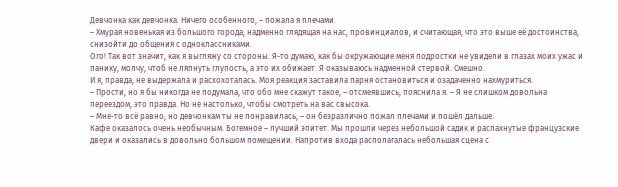Девчонка как девчонка. Ничего особенного, – пожала я плечами.
– Хмурая новенькая из большого города, надменно глядящая на нас, провинциалов, и считающая, что это выше её достоинства, снизойти до общения с одноклассниками.
Ого! Так вот значит, как я выгляжу со стороны. Я-то думаю, как бы окружающие меня подростки не увидели в глазах моих ужас и панику, молчу, чтоб не ляпнуть глупость, а это их обижает. Я оказываюсь надменной стервой. Смешно.
И я, правда, не выдержала и расхохоталась. Моя реакция заставила парня остановиться и озадаченно нахмуриться.
– Прости, но я бы никогда не подумала, что обо мне скажут такое, – отсмеявшись, пояснила я. – Я не слишком довольна переездом, это правда. Но не настолько, чтобы смотреть на вас свысока.
– Мне-то всё равно, но девчонкам ты не понравилась, – он безразлично пожал плечами и пошёл дальше.
Кафе оказалось очень необычным. Богемное – лучший эпитет. Мы прошли через небольшой садик и распахнутые французские двери и оказались в довольно большом помещении. Напротив входа располагалась небольшая сцена с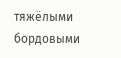тяжёлыми бордовыми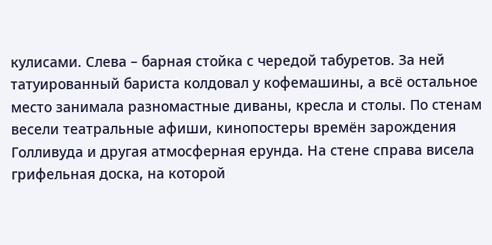кулисами. Слева – барная стойка с чередой табуретов. За ней татуированный бариста колдовал у кофемашины, а всё остальное место занимала разномастные диваны, кресла и столы. По стенам весели театральные афиши, кинопостеры времён зарождения Голливуда и другая атмосферная ерунда. На стене справа висела грифельная доска, на которой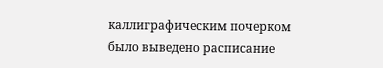каллиграфическим почерком было выведено расписание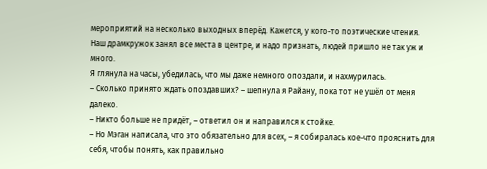мероприятий на несколько выходных вперёд. Кажется, у кого-то поэтические чтения.
Наш драмкружок занял все места в центре, и надо признать, людей пришло не так уж и много.
Я глянула на часы, убедилась, что мы даже немного опоздали, и нахмурилась.
– Сколько принято ждать опоздавших? – шепнула я Райану, пока тот не ушёл от меня далеко.
– Никто больше не придёт, – ответил он и направился к стойке.
– Но Мэган написала, что это обязательно для всех, – я собиралась кое-что прояснить для себя, чтобы понять, как правильно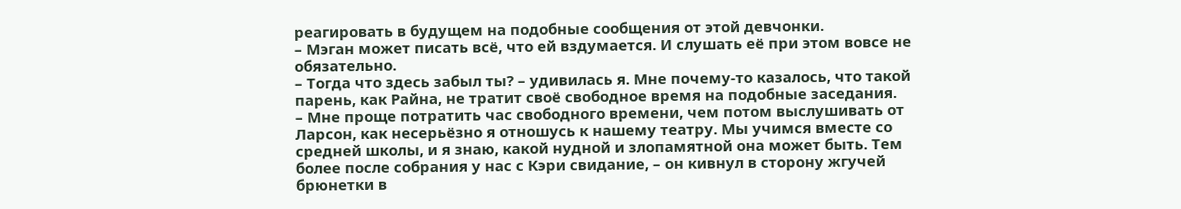реагировать в будущем на подобные сообщения от этой девчонки.
– Мэган может писать всё, что ей вздумается. И слушать её при этом вовсе не обязательно.
– Тогда что здесь забыл ты? – удивилась я. Мне почему-то казалось, что такой парень, как Райна, не тратит своё свободное время на подобные заседания.
– Мне проще потратить час свободного времени, чем потом выслушивать от Ларсон, как несерьёзно я отношусь к нашему театру. Мы учимся вместе со средней школы, и я знаю, какой нудной и злопамятной она может быть. Тем более после собрания у нас с Кэри свидание, – он кивнул в сторону жгучей брюнетки в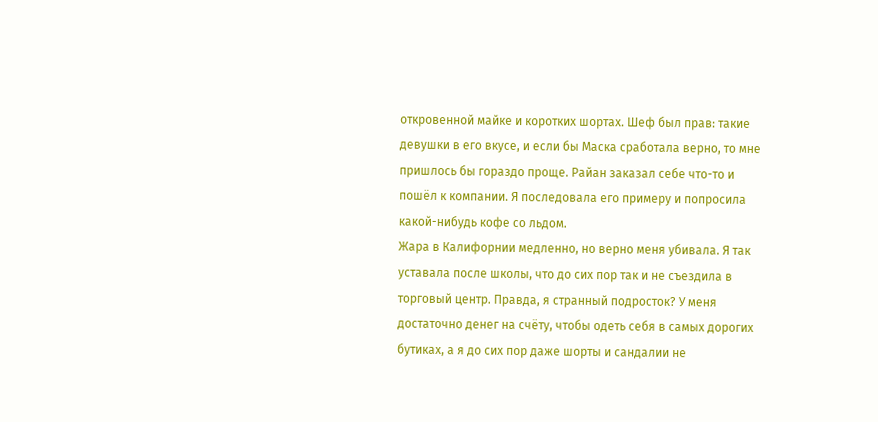откровенной майке и коротких шортах. Шеф был прав: такие девушки в его вкусе, и если бы Маска сработала верно, то мне пришлось бы гораздо проще. Райан заказал себе что-то и пошёл к компании. Я последовала его примеру и попросила какой-нибудь кофе со льдом.
Жара в Калифорнии медленно, но верно меня убивала. Я так уставала после школы, что до сих пор так и не съездила в торговый центр. Правда, я странный подросток? У меня достаточно денег на счёту, чтобы одеть себя в самых дорогих бутиках, а я до сих пор даже шорты и сандалии не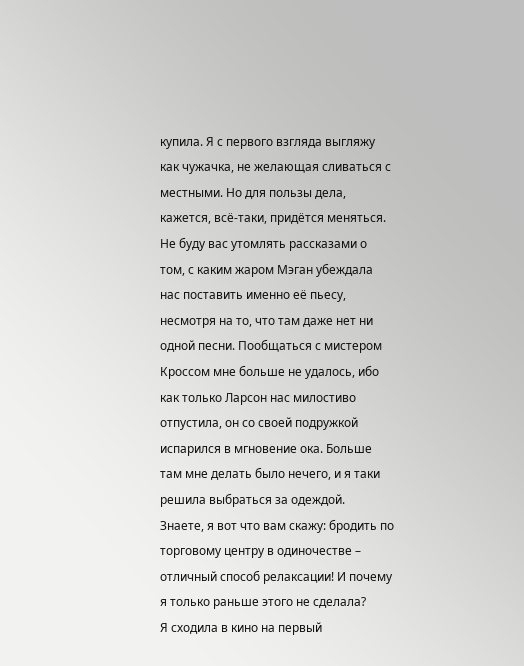купила. Я с первого взгляда выгляжу как чужачка, не желающая сливаться с местными. Но для пользы дела, кажется, всё-таки, придётся меняться.
Не буду вас утомлять рассказами о том, с каким жаром Мэган убеждала нас поставить именно её пьесу, несмотря на то, что там даже нет ни одной песни. Пообщаться с мистером Кроссом мне больше не удалось, ибо как только Ларсон нас милостиво отпустила, он со своей подружкой испарился в мгновение ока. Больше там мне делать было нечего, и я таки решила выбраться за одеждой.
Знаете, я вот что вам скажу: бродить по торговому центру в одиночестве – отличный способ релаксации! И почему я только раньше этого не сделала?
Я сходила в кино на первый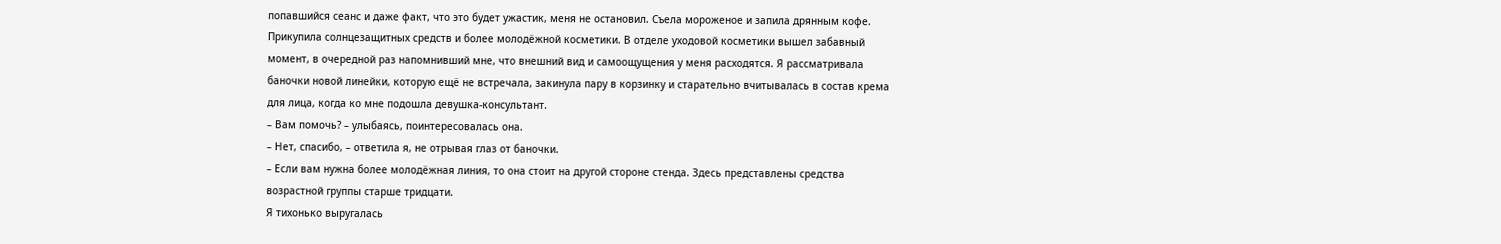попавшийся сеанс и даже факт, что это будет ужастик, меня не остановил. Съела мороженое и запила дрянным кофе. Прикупила солнцезащитных средств и более молодёжной косметики. В отделе уходовой косметики вышел забавный момент, в очередной раз напомнивший мне, что внешний вид и самоощущения у меня расходятся. Я рассматривала баночки новой линейки, которую ещё не встречала, закинула пару в корзинку и старательно вчитывалась в состав крема для лица, когда ко мне подошла девушка-консультант.
– Вам помочь? – улыбаясь, поинтересовалась она.
– Нет, спасибо, – ответила я, не отрывая глаз от баночки.
– Если вам нужна более молодёжная линия, то она стоит на другой стороне стенда. Здесь представлены средства возрастной группы старше тридцати.
Я тихонько выругалась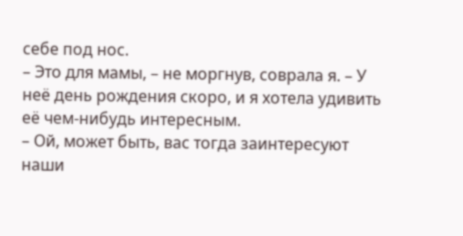себе под нос.
– Это для мамы, – не моргнув, соврала я. – У неё день рождения скоро, и я хотела удивить её чем-нибудь интересным.
– Ой, может быть, вас тогда заинтересуют наши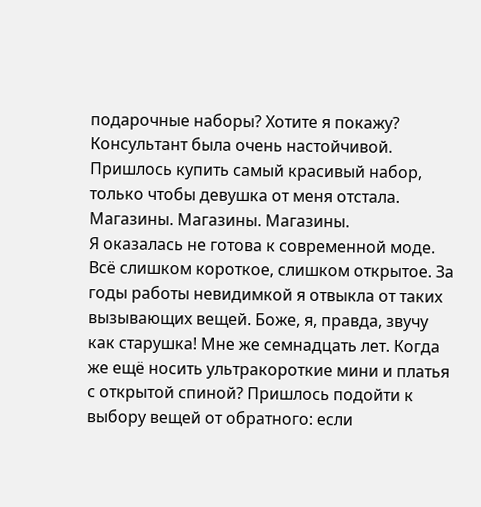подарочные наборы? Хотите я покажу?
Консультант была очень настойчивой. Пришлось купить самый красивый набор, только чтобы девушка от меня отстала.
Магазины. Магазины. Магазины.
Я оказалась не готова к современной моде. Всё слишком короткое, слишком открытое. За годы работы невидимкой я отвыкла от таких вызывающих вещей. Боже, я, правда, звучу как старушка! Мне же семнадцать лет. Когда же ещё носить ультракороткие мини и платья с открытой спиной? Пришлось подойти к выбору вещей от обратного: если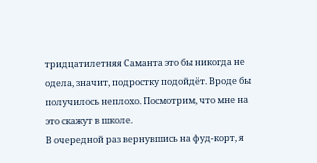тридцатилетняя Саманта это бы никогда не одела, значит, подростку подойдёт. Вроде бы получилось неплохо. Посмотрим, что мне на это скажут в школе.
В очередной раз вернувшись на фуд-корт, я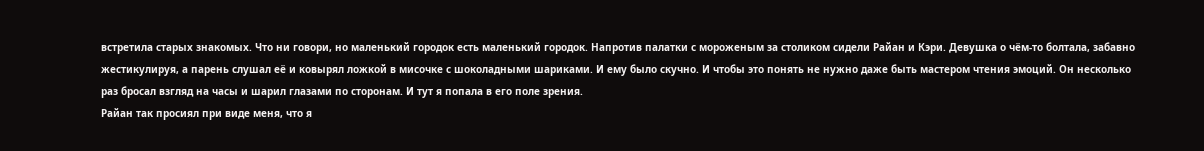встретила старых знакомых. Что ни говори, но маленький городок есть маленький городок. Напротив палатки с мороженым за столиком сидели Райан и Кэри. Девушка о чём-то болтала, забавно жестикулируя, а парень слушал её и ковырял ложкой в мисочке с шоколадными шариками. И ему было скучно. И чтобы это понять не нужно даже быть мастером чтения эмоций. Он несколько раз бросал взгляд на часы и шарил глазами по сторонам. И тут я попала в его поле зрения.
Райан так просиял при виде меня, что я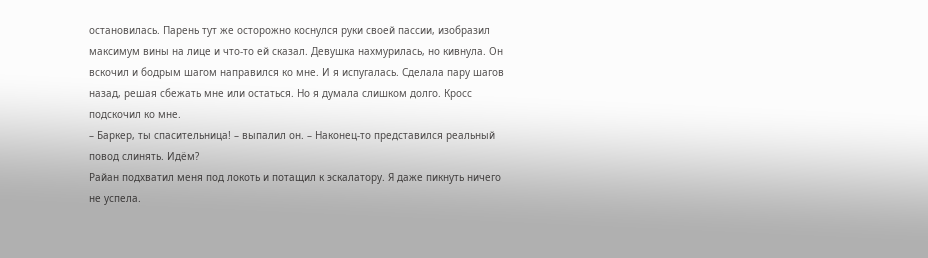остановилась. Парень тут же осторожно коснулся руки своей пассии, изобразил максимум вины на лице и что-то ей сказал. Девушка нахмурилась, но кивнула. Он вскочил и бодрым шагом направился ко мне. И я испугалась. Сделала пару шагов назад, решая сбежать мне или остаться. Но я думала слишком долго. Кросс подскочил ко мне.
– Баркер, ты спасительница! – выпалил он. – Наконец-то представился реальный повод слинять. Идём?
Райан подхватил меня под локоть и потащил к эскалатору. Я даже пикнуть ничего не успела.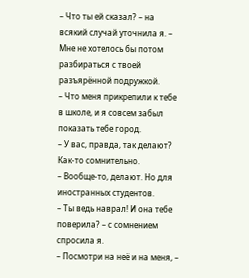– Что ты ей сказал? – на всякий случай уточнила я. – Мне не хотелось бы потом разбираться с твоей разъярённой подружкой.
– Что меня прикрепили к тебе в школе, и я совсем забыл показать тебе город.
– У вас, правда, так делают? Как-то сомнительно.
– Вообще-то, делают. Но для иностранных студентов.
– Ты ведь наврал! И она тебе поверила? – с сомнением спросила я.
– Посмотри на неё и на меня, –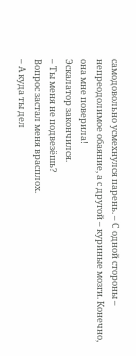самодовольно усмехнулся парень. – С одной стороны – непреодолимое обаяние, а с другой – куриные мозги. Конечно, она мне поверила!
Эскалатор закончился.
– Ты меня не подвезёшь?
Вопрос застал меня врасплох.
– А куда ты дел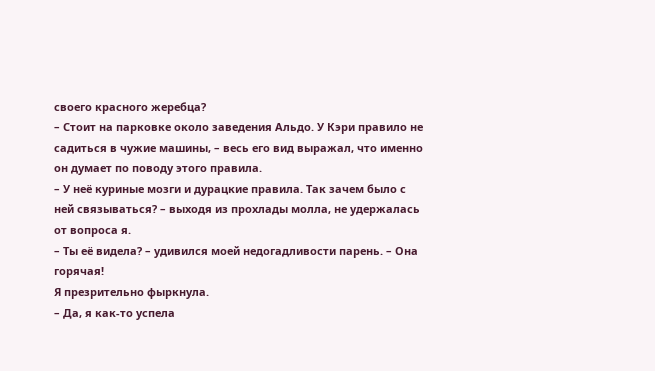своего красного жеребца?
– Стоит на парковке около заведения Альдо. У Кэри правило не садиться в чужие машины, – весь его вид выражал, что именно он думает по поводу этого правила.
– У неё куриные мозги и дурацкие правила. Так зачем было с ней связываться? – выходя из прохлады молла, не удержалась от вопроса я.
– Ты её видела? – удивился моей недогадливости парень. – Она горячая!
Я презрительно фыркнула.
– Да, я как-то успела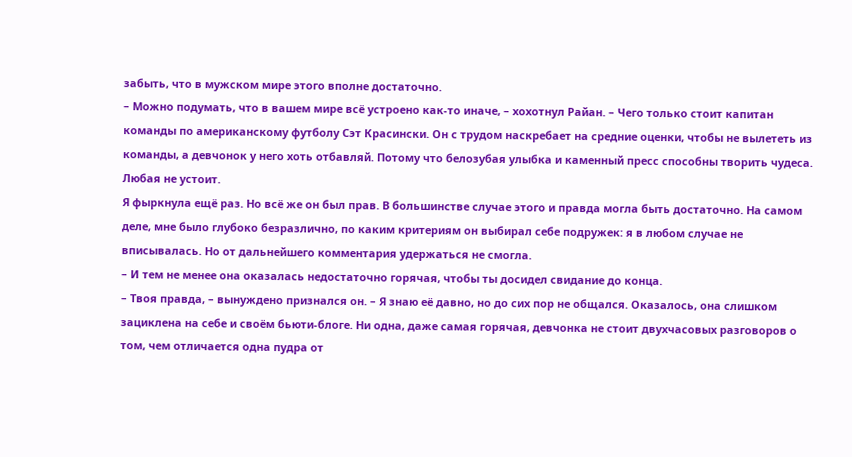забыть, что в мужском мире этого вполне достаточно.
– Можно подумать, что в вашем мире всё устроено как-то иначе, – хохотнул Райан. – Чего только стоит капитан команды по американскому футболу Сэт Красински. Он с трудом наскребает на средние оценки, чтобы не вылететь из команды, а девчонок у него хоть отбавляй. Потому что белозубая улыбка и каменный пресс способны творить чудеса. Любая не устоит.
Я фыркнула ещё раз. Но всё же он был прав. В большинстве случае этого и правда могла быть достаточно. На самом деле, мне было глубоко безразлично, по каким критериям он выбирал себе подружек: я в любом случае не вписывалась. Но от дальнейшего комментария удержаться не смогла.
– И тем не менее она оказалась недостаточно горячая, чтобы ты досидел свидание до конца.
– Твоя правда, – вынуждено признался он. – Я знаю её давно, но до сих пор не общался. Оказалось, она слишком зациклена на себе и своём бьюти-блоге. Ни одна, даже самая горячая, девчонка не стоит двухчасовых разговоров о том, чем отличается одна пудра от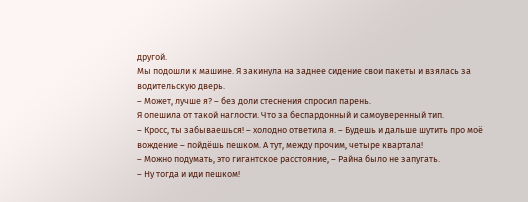другой.
Мы подошли к машине. Я закинула на заднее сидение свои пакеты и взялась за водительскую дверь.
– Может, лучше я? – без доли стеснения спросил парень.
Я опешила от такой наглости. Что за беспардонный и самоуверенный тип.
– Кросс, ты забываешься! – холодно ответила я. – Будешь и дальше шутить про моё вождение – пойдёшь пешком. А тут, между прочим, четыре квартала!
– Можно подумать, это гигантское расстояние, – Райна было не запугать.
– Ну тогда и иди пешком!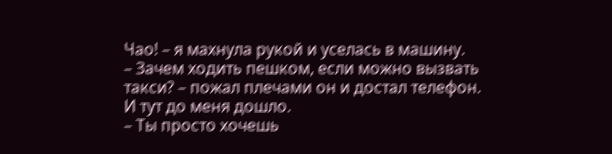Чао! – я махнула рукой и уселась в машину.
– Зачем ходить пешком, если можно вызвать такси? – пожал плечами он и достал телефон.
И тут до меня дошло.
– Ты просто хочешь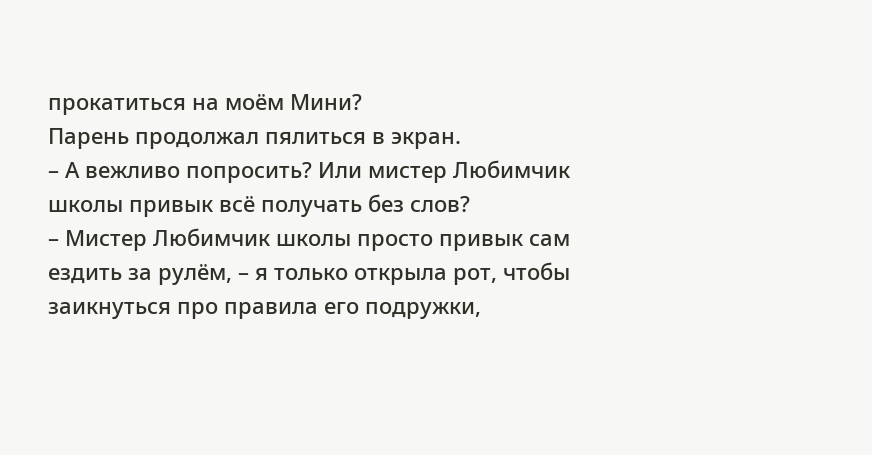прокатиться на моём Мини?
Парень продолжал пялиться в экран.
– А вежливо попросить? Или мистер Любимчик школы привык всё получать без слов?
– Мистер Любимчик школы просто привык сам ездить за рулём, – я только открыла рот, чтобы заикнуться про правила его подружки,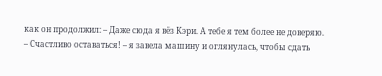как он продолжил: – Даже сюда я вёз Кэри. А тебе я тем более не доверяю.
– Счастливо оставаться! – я завела машину и оглянулась, чтобы сдать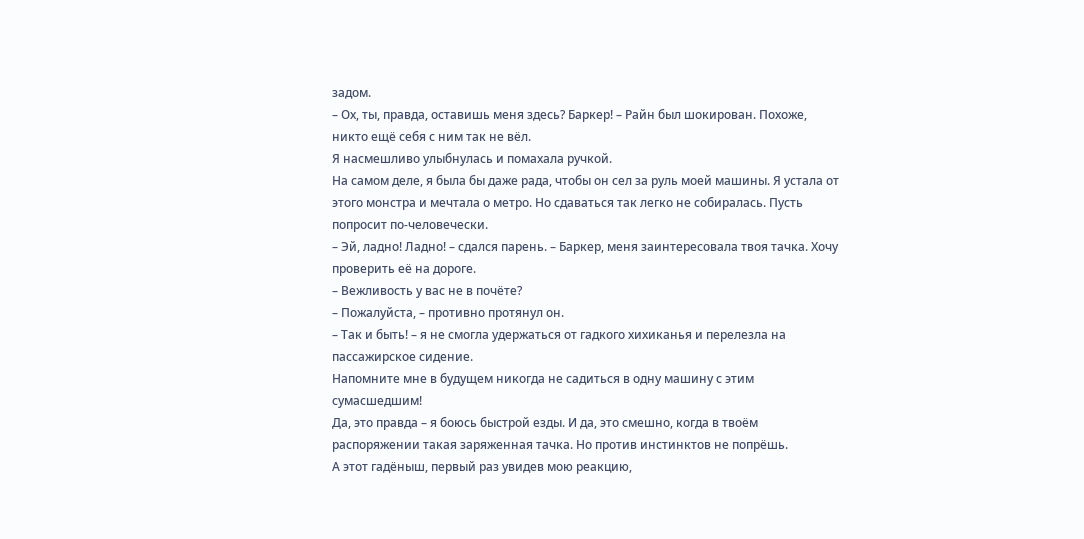задом.
– Ох, ты, правда, оставишь меня здесь? Баркер! – Райн был шокирован. Похоже, никто ещё себя с ним так не вёл.
Я насмешливо улыбнулась и помахала ручкой.
На самом деле, я была бы даже рада, чтобы он сел за руль моей машины. Я устала от этого монстра и мечтала о метро. Но сдаваться так легко не собиралась. Пусть попросит по-человечески.
– Эй, ладно! Ладно! – сдался парень. – Баркер, меня заинтересовала твоя тачка. Хочу проверить её на дороге.
– Вежливость у вас не в почёте?
– Пожалуйста, – противно протянул он.
– Так и быть! – я не смогла удержаться от гадкого хихиканья и перелезла на пассажирское сидение.
Напомните мне в будущем никогда не садиться в одну машину с этим сумасшедшим!
Да, это правда – я боюсь быстрой езды. И да, это смешно, когда в твоём распоряжении такая заряженная тачка. Но против инстинктов не попрёшь.
А этот гадёныш, первый раз увидев мою реакцию,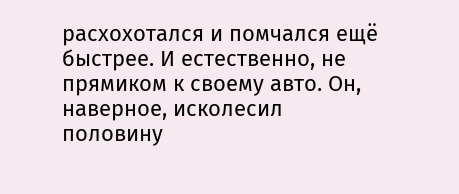расхохотался и помчался ещё быстрее. И естественно, не прямиком к своему авто. Он, наверное, исколесил половину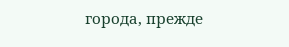города, прежде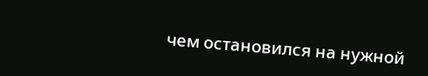чем остановился на нужной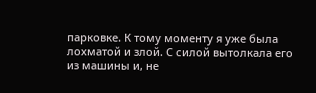парковке. К тому моменту я уже была лохматой и злой. С силой вытолкала его из машины и, не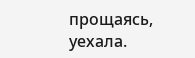прощаясь, уехала.